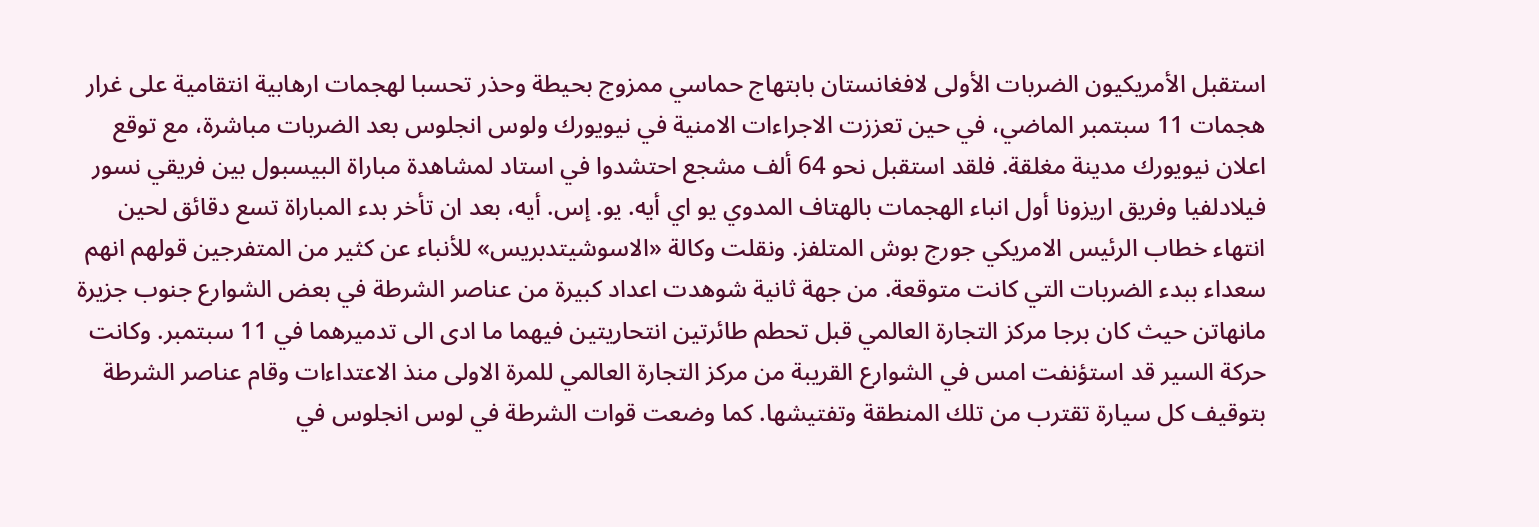استقبل الأمريكيون الضربات الأولى لافغانستان بابتهاج حماسي ممزوج بحيطة وحذر تحسبا لهجمات ارهابية انتقامية على غرار هجمات 11 سبتمبر الماضي، في حين تعززت الاجراءات الامنية في نيويورك ولوس انجلوس بعد الضربات مباشرة، مع توقع اعلان نيويورك مدينة مغلقة. فلقد استقبل نحو 64 ألف مشجع احتشدوا في استاد لمشاهدة مباراة البيسبول بين فريقي نسور فيلادلفيا وفريق اريزونا أول انباء الهجمات بالهتاف المدوي يو اي أيه. يو. إس. أيه، بعد ان تأخر بدء المباراة تسع دقائق لحين انتهاء خطاب الرئيس الامريكي جورج بوش المتلفز. ونقلت وكالة «الاسوشيتدبريس» للأنباء عن كثير من المتفرجين قولهم انهم سعداء ببدء الضربات التي كانت متوقعة. من جهة ثانية شوهدت اعداد كبيرة من عناصر الشرطة في بعض الشوارع جنوب جزيرة مانهاتن حيث كان برجا مركز التجارة العالمي قبل تحطم طائرتين انتحاريتين فيهما ما ادى الى تدميرهما في 11 سبتمبر. وكانت حركة السير قد استؤنفت امس في الشوارع القريبة من مركز التجارة العالمي للمرة الاولى منذ الاعتداءات وقام عناصر الشرطة بتوقيف كل سيارة تقترب من تلك المنطقة وتفتيشها. كما وضعت قوات الشرطة في لوس انجلوس في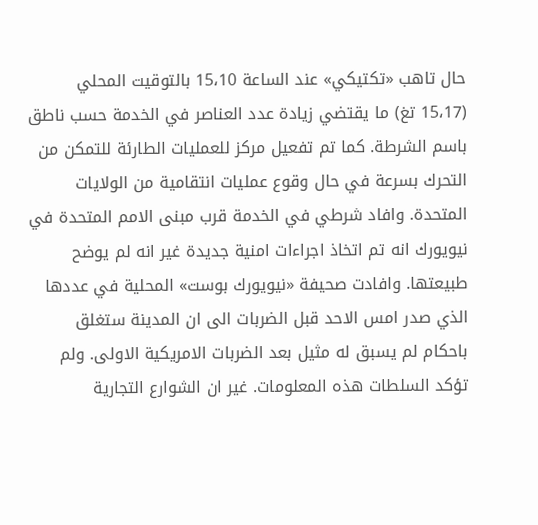حال تاهب «تكتيكي» عند الساعة 15،10 بالتوقيت المحلي (15،17 تغ) ما يقتضي زيادة عدد العناصر في الخدمة حسب ناطق باسم الشرطة. كما تم تفعيل مركز للعمليات الطارئة للتمكن من التحرك بسرعة في حال وقوع عمليات انتقامية من الولايات المتحدة. وافاد شرطي في الخدمة قرب مبنى الامم المتحدة في نيويورك انه تم اتخاذ اجراءات امنية جديدة غير انه لم يوضح طبيعتها. وافادت صحيفة «نيويورك بوست» المحلية في عددها الذي صدر امس الاحد قبل الضربات الى ان المدينة ستغلق باحكام لم يسبق له مثيل بعد الضربات الامريكية الاولى. ولم تؤكد السلطات هذه المعلومات. غير ان الشوارع التجارية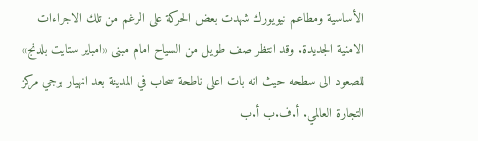الأساسية ومطاعم نيويورك شهدت بعض الحركة على الرغم من تلك الاجراءات الامنية الجديدة. وقد انتظر صف طويل من السياح امام مبنى «امباير ستايت بلدنج» للصعود الى سطحه حيث انه بات اعلى ناطحة سحاب في المدينة بعد انهيار برجي مركز التجارة العالمي. أ.ف.ب أ.ب